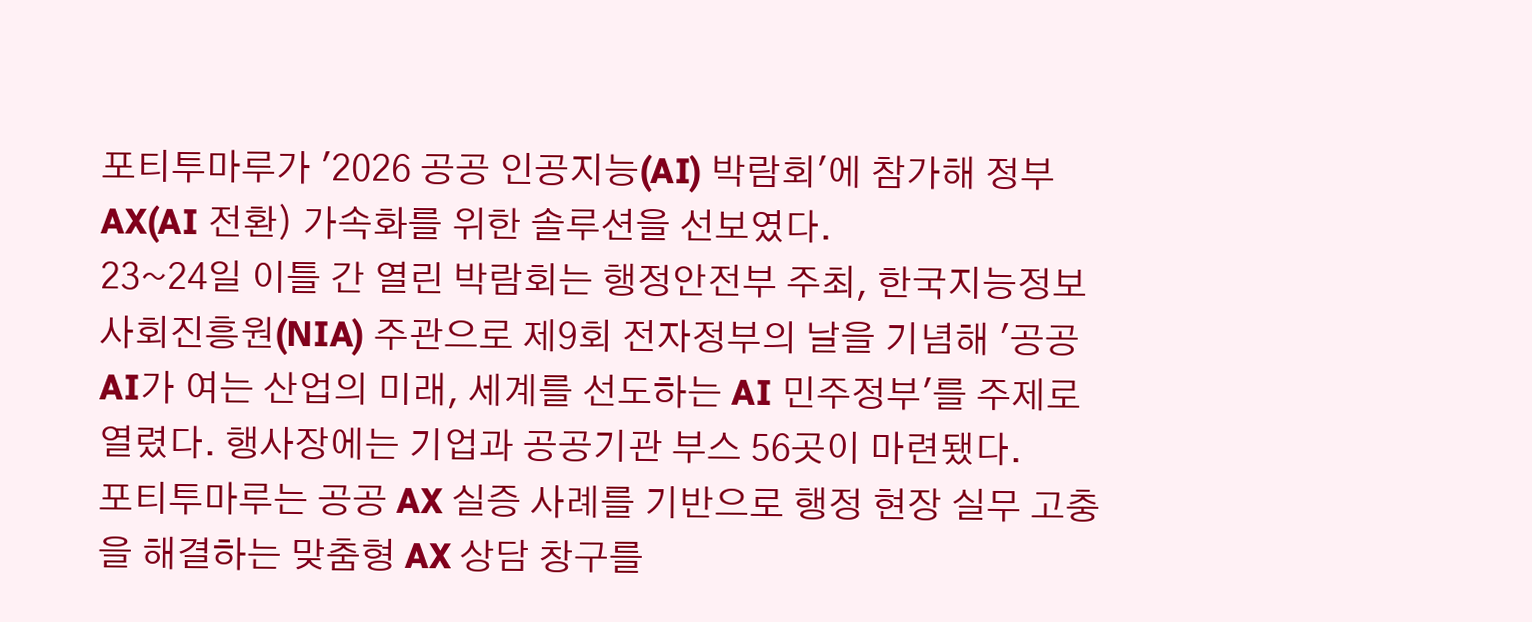포티투마루가 '2026 공공 인공지능(AI) 박람회'에 참가해 정부 AX(AI 전환) 가속화를 위한 솔루션을 선보였다.
23~24일 이틀 간 열린 박람회는 행정안전부 주최, 한국지능정보사회진흥원(NIA) 주관으로 제9회 전자정부의 날을 기념해 '공공 AI가 여는 산업의 미래, 세계를 선도하는 AI 민주정부'를 주제로 열렸다. 행사장에는 기업과 공공기관 부스 56곳이 마련됐다.
포티투마루는 공공 AX 실증 사례를 기반으로 행정 현장 실무 고충을 해결하는 맞춤형 AX 상담 창구를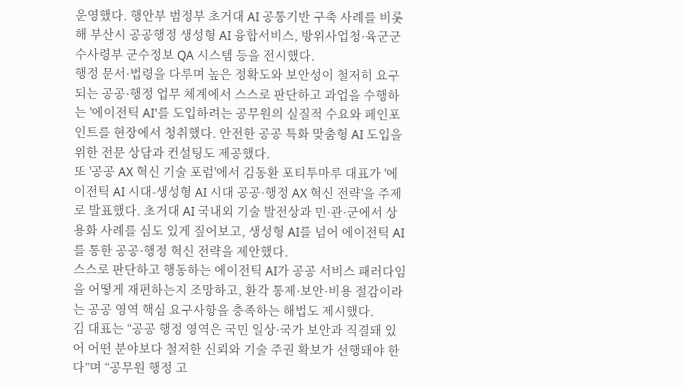운영했다. 행안부 범정부 초거대 AI 공통기반 구축 사례를 비롯해 부산시 공공행정 생성형 AI 융합서비스, 방위사업청·육군군수사령부 군수정보 QA 시스템 등을 전시했다.
행정 문서·법령을 다루며 높은 정확도와 보안성이 철저히 요구되는 공공·행정 업무 체계에서 스스로 판단하고 과업을 수행하는 '에이전틱 AI'를 도입하려는 공무원의 실질적 수요와 페인포인트를 현장에서 청취했다. 안전한 공공 특화 맞춤형 AI 도입을 위한 전문 상담과 컨설팅도 제공했다.
또 '공공 AX 혁신 기술 포럼'에서 김동환 포티투마루 대표가 '에이전틱 AI 시대-생성형 AI 시대 공공·행정 AX 혁신 전략'을 주제로 발표했다. 초거대 AI 국내외 기술 발전상과 민·관·군에서 상용화 사례를 심도 있게 짚어보고, 생성형 AI를 넘어 에이전틱 AI를 통한 공공·행정 혁신 전략을 제안했다.
스스로 판단하고 행동하는 에이전틱 AI가 공공 서비스 패러다임을 어떻게 재편하는지 조망하고, 환각 통제·보안·비용 절감이라는 공공 영역 핵심 요구사항을 충족하는 해법도 제시했다.
김 대표는 “공공 행정 영역은 국민 일상·국가 보안과 직결돼 있어 어떤 분야보다 철저한 신뢰와 기술 주권 확보가 선행돼야 한다”며 “공무원 행정 고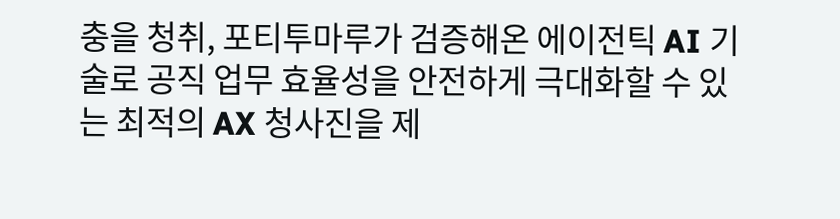충을 청취, 포티투마루가 검증해온 에이전틱 AI 기술로 공직 업무 효율성을 안전하게 극대화할 수 있는 최적의 AX 청사진을 제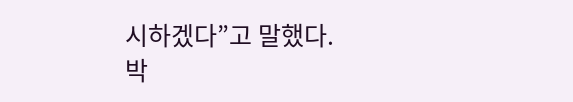시하겠다”고 말했다.
박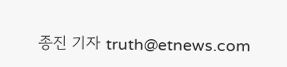종진 기자 truth@etnews.com